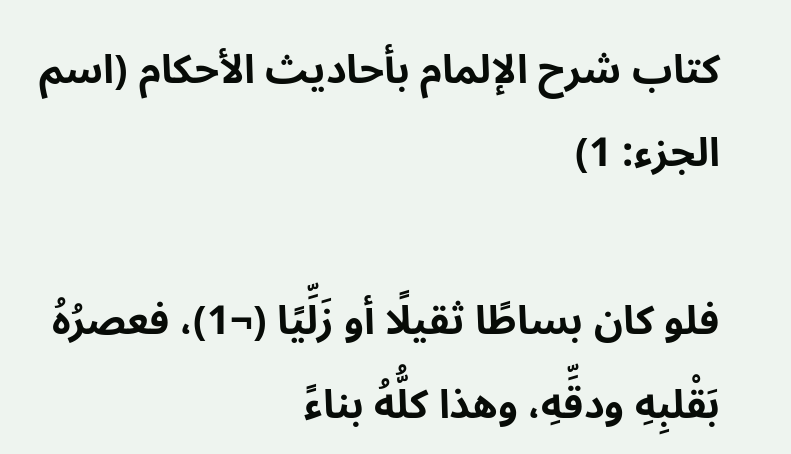كتاب شرح الإلمام بأحاديث الأحكام (اسم الجزء: 1)

فلو كان بساطًا ثقيلًا أو زَلِّيًا (¬1)، فعصرُهُ بَقْلبِهِ ودقِّهِ، وهذا كلُّهُ بناءً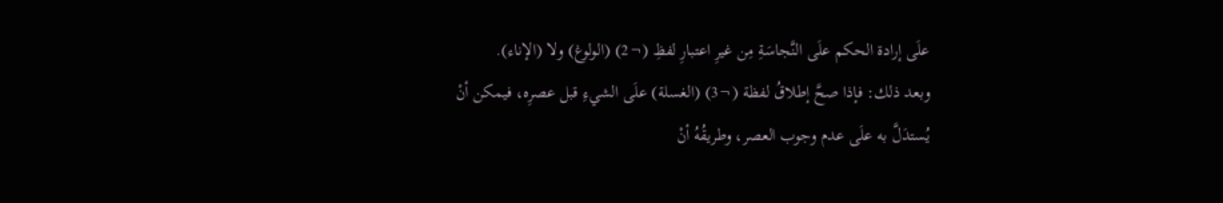علَى إرادة الحكم علَى النَّجاسَةِ مِن غيرِ اعتبارِ لفظِ (¬2) (الولوغ) ولا (الإناء).
وبعد ذلك: فإذا صحَّ إطلاقُ لفظة (¬3) (الغسلة) علَى الشيءِ قبل عصرِه، فيمكن أنْ يُستدَلَّ به علَى عدم وجوب العصر، وطريقُهُ أنْ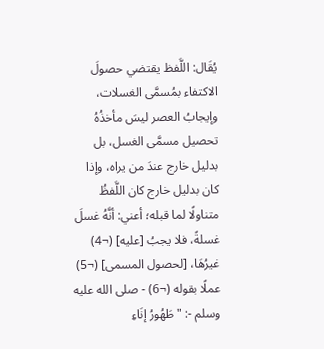يُقَال: اللَّفظ يقتضي حصولَ الاكتفاء بمُسمَّى الغسلات، وإيجابُ العصر ليسَ مأخذُهُ تحصيل مسمَّى الغسل، بل بدليل خارج عندَ من يراه، وإذا كان بدليل خارج كان اللَّفظُ متناولًا لما قبله؛ أعني: أنَّهُ غسلَ غسلةً، فلا يجبُ [عليه] (¬4) غيرُهَا، [لحصول المسمى] (¬5) عملًا بقوله (¬6) - صلى الله عليه وسلم -: "طَهُورُ إنَاءِ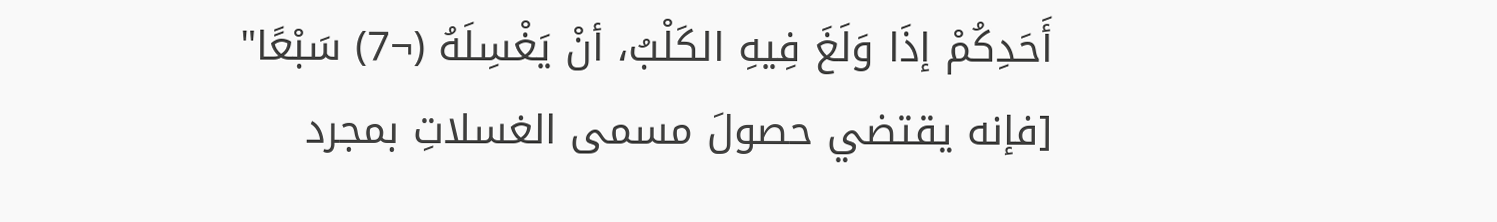أَحَدِكُمْ إذَا وَلَغَ فِيهِ الكَلْبُ، أنْ يَغْسِلَهُ (¬7) سَبْعًا" [فإنه يقتضي حصولَ مسمى الغسلاتِ بمجرد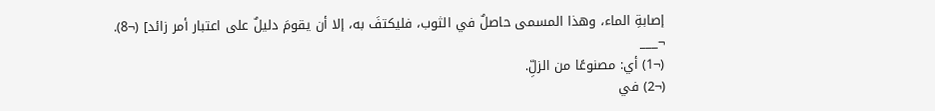إصابةِ الماء، وهذا المسمى حاصلٌ في الثوب، فليكتفَ به، إلا أن يقومَ دليلٌ على اعتبار أمر زائد] (¬8).
¬___
(¬1) أي: مصنوعًا من الزلِّ.
(¬2) في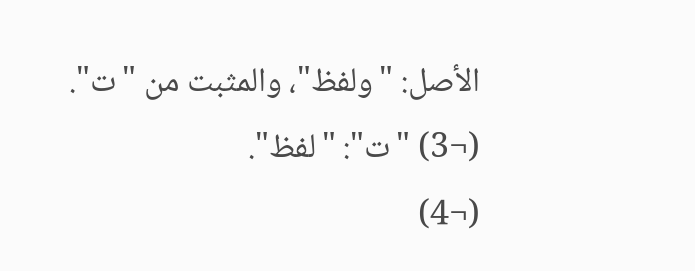الأصل: "ولفظ"، والمثبت من "ت".
(¬3) "ت": "لفظ".
(¬4)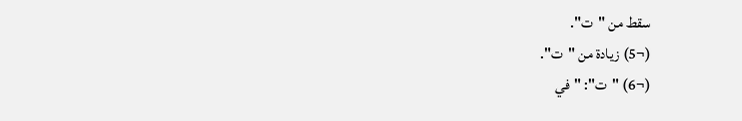سقط من "ت".
(¬5) زيادة من "ت".
(¬6) "ت": "في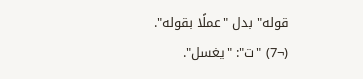قوله" بدل "عملًا بقوله".
(¬7) "ت": "يغسل".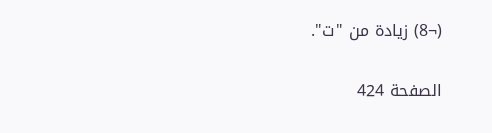(¬8) زيادة من "ت".

الصفحة 424